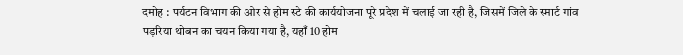दमोह : पर्यटन विभाग की ओर से होम स्टे की कार्ययोजना पूरे प्रदेश में चलाई जा रही है, जिसमें जिले के स्मार्ट गांव पड़रिया थोबन का चयन किया गया है, यहाँ 10 होम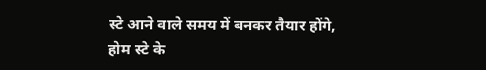स्टे आने वाले समय में बनकर तैयार होंगे, होम स्टे के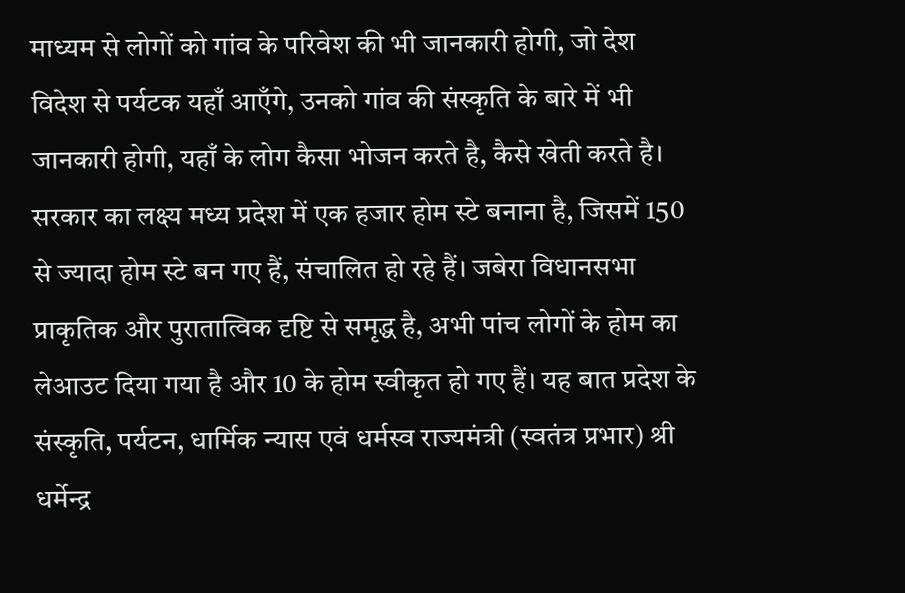माध्यम से लोगों को गांव के परिवेश की भी जानकारी होगी, जो देश विदेश से पर्यटक यहाँ आएँगे, उनको गांव की संस्कृति के बारे में भी जानकारी होगी, यहाँ के लोग कैसा भोजन करते है, कैसे खेती करते है। सरकार का लक्ष्य मध्य प्रदेश में एक हजार होम स्टे बनाना है, जिसमें 150 से ज्यादा होम स्टे बन गए हैं, संचालित हो रहे हैं। जबेरा विधानसभा प्राकृतिक और पुरातात्विक दृष्टि से समृद्ध है, अभी पांच लोगों के होम का लेआउट दिया गया है और 10 के होम स्वीकृत हो गए हैं। यह बात प्रदेश के संस्कृति, पर्यटन, धार्मिक न्यास एवं धर्मस्व राज्यमंत्री (स्वतंत्र प्रभार) श्री धर्मेन्द्र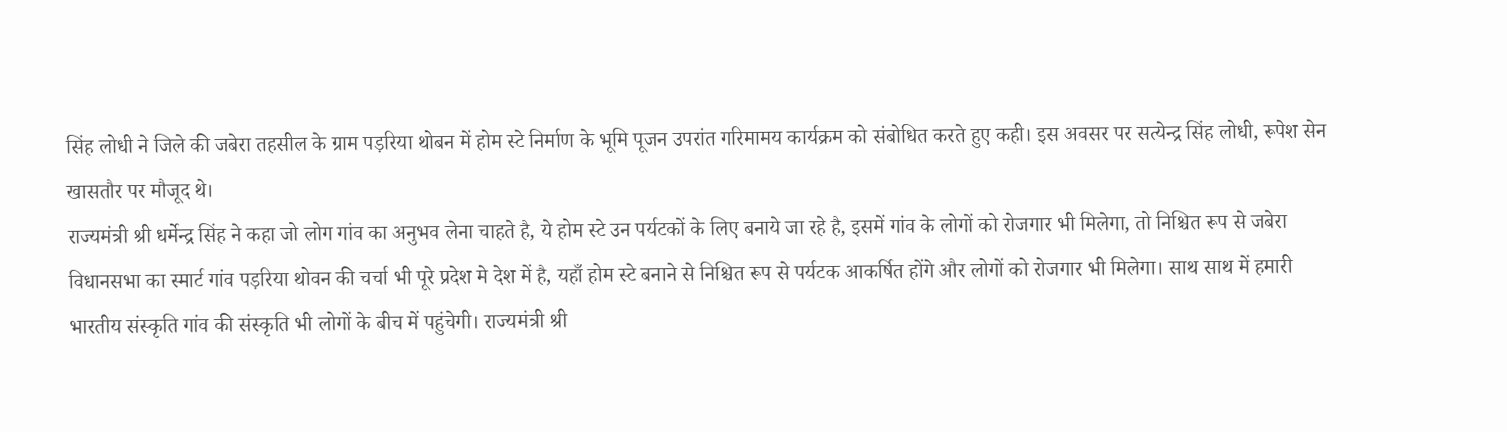सिंह लोधी ने जिले की जबेरा तहसील के ग्राम पड़रिया थोबन में होम स्टे निर्माण के भूमि पूजन उपरांत गरिमामय कार्यक्रम को संबोधित करते हुए कही। इस अवसर पर सत्येन्द्र सिंह लोधी, रूपेश सेन खासतौर पर मौजूद थे।
राज्यमंत्री श्री धर्मेन्द्र सिंह ने कहा जो लोग गांव का अनुभव लेना चाहते है, ये होम स्टे उन पर्यटकों के लिए बनाये जा रहे है, इसमें गांव के लोगों को रोजगार भी मिलेगा, तो निश्चित रूप से जबेरा विधानसभा का स्मार्ट गांव पड़रिया थोवन की चर्चा भी पूरे प्रदेश मे देश में है, यहाँ होम स्टे बनाने से निश्चित रूप से पर्यटक आकर्षित होंगे और लोगों को रोजगार भी मिलेगा। साथ साथ में हमारी भारतीय संस्कृति गांव की संस्कृति भी लोगों के बीच में पहुंचेगी। राज्यमंत्री श्री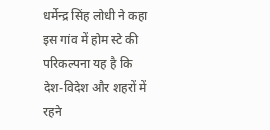धर्मेन्द्र सिंह लोधी ने कहा इस गांव में होम स्टे की परिकल्पना यह है कि देश-विदेश और शहरों में रहने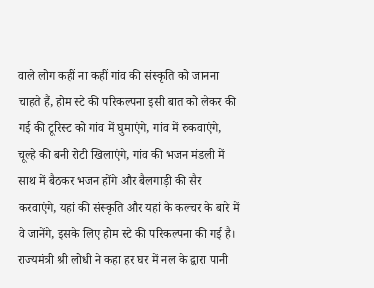वाले लोग कहीं ना कहीं गांव की संस्कृति को जानना चाहते हैं, होम स्टे की परिकल्पना इसी बात को लेकर की गई की टूरिस्ट को गांव में घुमाएंगे, गांव में रुकवाएंगे, चूल्हे की बनी रोटी खिलाएंगे, गांव की भजन मंडली में साथ में बैठकर भजन होंगे और बैलगाड़ी की सैर करवाएंगे, यहां की संस्कृति और यहां के कल्चर के बारे में वे जानेंगे, इसके लिए होम स्टे की परिकल्पना की गई है।
राज्यमंत्री श्री लोधी ने कहा हर घर में नल के द्वारा पानी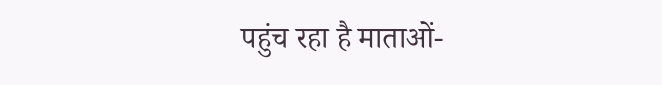पहुंच रहा है माताओं-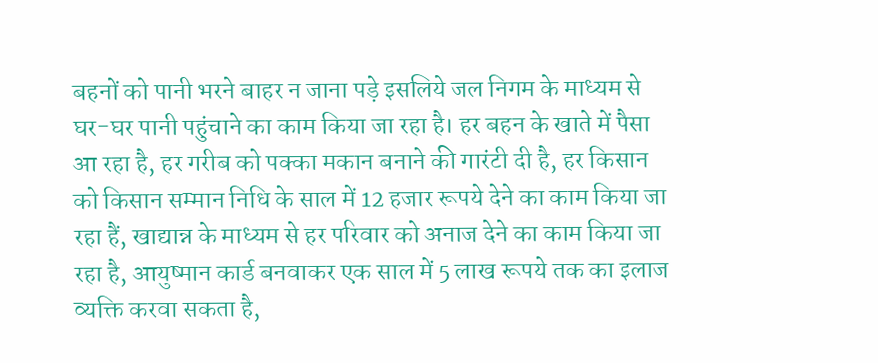बहनों को पानी भरने बाहर न जाना पड़े इसलिये जल निगम के माध्यम से घर-घर पानी पहुंचाने का काम किया जा रहा है। हर बहन के खाते में पैसा आ रहा है, हर गरीब को पक्का मकान बनाने की गारंटी दी है, हर किसान को किसान सम्मान निधि के साल में 12 हजार रूपये देने का काम किया जा रहा हैं, खाद्यान्न के माध्यम से हर परिवार को अनाज देने का काम किया जा रहा है, आयुष्मान कार्ड बनवाकर एक साल में 5 लाख रूपये तक का इलाज व्यक्ति करवा सकता है,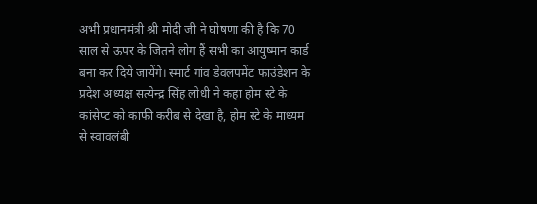अभी प्रधानमंत्री श्री मोदी जी ने घोषणा की है कि 70 साल से ऊपर के जितने लोग हैं सभी का आयुष्मान कार्ड बना कर दिये जायेंगे। स्मार्ट गांव डेवलपमेंट फाउंडेशन के प्रदेश अध्यक्ष सत्येन्द्र सिंह लोधी ने कहा होम स्टे के कांसेप्ट को काफी करीब से देखा है, होम स्टे के माध्यम से स्वावलंबी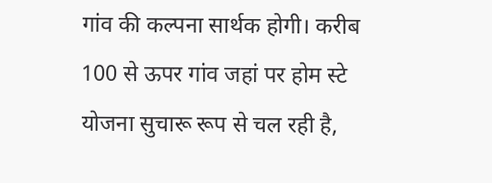गांव की कल्पना सार्थक होगी। करीब 100 से ऊपर गांव जहां पर होम स्टे योजना सुचारू रूप से चल रही है,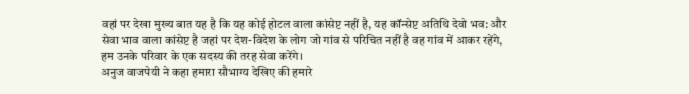वहां पर देखा मुख्य बात यह है कि यह कोई होटल वाला कांसेप्ट नहीं है, यह कॉन्सेप्ट अतिथि देवो भव: और सेवा भाव वाला कांसेप्ट है जहां पर देश-विदेश के लोग जो गांव से परिचित नहीं है वह गांव में आकर रहेंगे, हम उनके परिवार के एक सदस्य की तरह सेवा करेंगे।
अनुज वाजपेयी ने कहा हमारा सौभाग्य देखिए की हमारे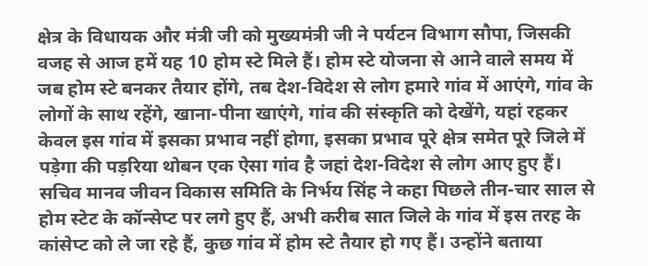क्षेत्र के विधायक और मंत्री जी को मुख्यमंत्री जी ने पर्यटन विभाग सौपा, जिसकी वजह से आज हमें यह 10 होम स्टे मिले हैं। होम स्टे योजना से आने वाले समय में जब होम स्टे बनकर तैयार होंगे, तब देश-विदेश से लोग हमारे गांव में आएंगे, गांव के लोगों के साथ रहेंगे, खाना-पीना खाएंगे, गांव की संस्कृति को देखेंगे, यहां रहकर केवल इस गांव में इसका प्रभाव नहीं होगा, इसका प्रभाव पूरे क्षेत्र समेत पूरे जिले में पड़ेगा की पड़रिया थोबन एक ऐसा गांव है जहां देश-विदेश से लोग आए हुए हैं।
सचिव मानव जीवन विकास समिति के निर्भय सिंह ने कहा पिछले तीन-चार साल से होम स्टेट के कॉन्सेप्ट पर लगे हुए हैं, अभी करीब सात जिले के गांव में इस तरह के कांसेप्ट को ले जा रहे हैं, कुछ गांव में होम स्टे तैयार हो गए हैं। उन्होंने बताया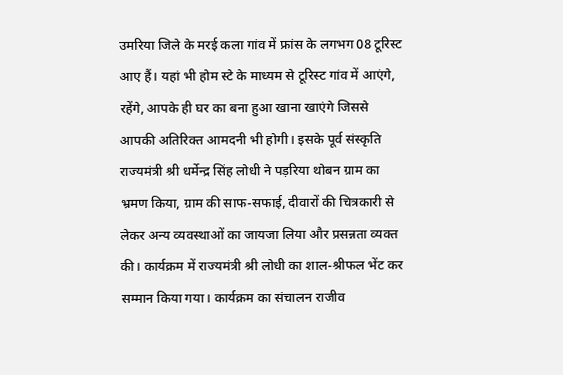उमरिया जिले के मरई कला गांव में फ्रांस के लगभग 08 टूरिस्ट आए हैं। यहां भी होम स्टे के माध्यम से टूरिस्ट गांव में आएंगे, रहेंगे, आपके ही घर का बना हुआ खाना खाएंगे जिससे आपकी अतिरिक्त आमदनी भी होगी। इसके पूर्व संस्कृति राज्यमंत्री श्री धर्मेन्द्र सिंह लोधी ने पड़रिया थोबन ग्राम का भ्रमण किया, ग्राम की साफ-सफाई, दीवारों की चित्रकारी से लेकर अन्य व्यवस्थाओं का जायजा लिया और प्रसन्नता व्यक्त की। कार्यक्रम में राज्यमंत्री श्री लोधी का शाल-श्रीफल भेंट कर सम्मान किया गया। कार्यक्रम का संचालन राजीव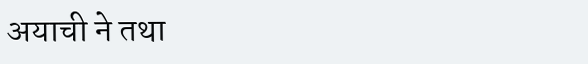अयाची ने तथा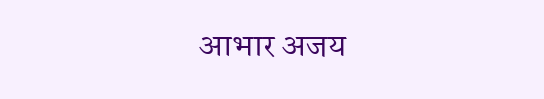आभार अजय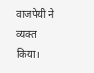वाजपेयी ने व्यक्त किया।